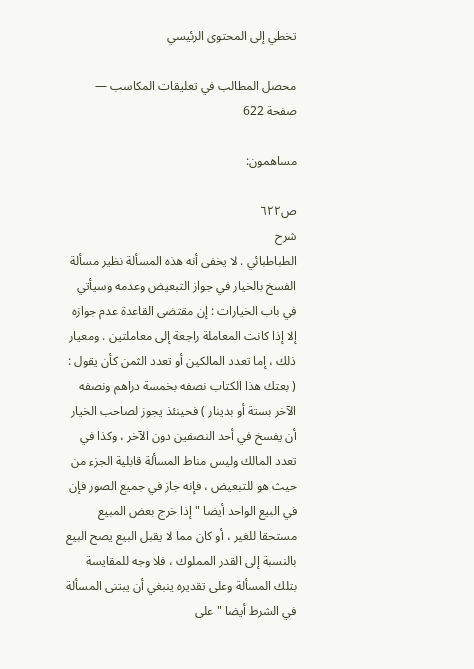تخطي إلى المحتوى الرئيسي

محصل المطالب في تعليقات المكاسب — صفحة 622

مساهمون:

ص٦٢٢
شرح
الطباطبائي . لا يخفى أنه هذه المسألة نظير مسألة الفسخ بالخيار في جواز التبعيض وعدمه وسيأتي في باب الخيارات : إن مقتضى القاعدة عدم جوازه إلا إذا كانت المعاملة راجعة إلى معاملتين . ومعيار ذلك ، إما تعدد المالكين أو تعدد الثمن كأن يقول : ( بعتك هذا الكتاب نصفه بخمسة دراهم ونصفه الآخر بستة أو بدينار ) فحينئذ يجوز لصاحب الخيار أن يفسخ في أحد النصفين دون الآخر ، وكذا في تعدد المالك وليس مناط المسألة قابلية الجزء من حيث هو للتبعيض ، فإنه جاز في جميع الصور فإن في البيع الواحد أيضا " إذا خرج بعض المبيع مستحقا للغير ، أو كان مما لا يقبل البيع يصح البيع بالنسبة إلى القدر المملوك ، فلا وجه للمقايسة بتلك المسألة وعلى تقديره ينبغي أن يبتنى المسألة في الشرط أيضا " على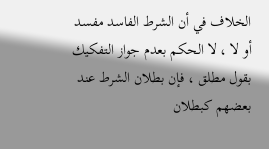الخلاف في أن الشرط الفاسد مفسد أو لا ، لا الحكم بعدم جواز التفكيك بقول مطلق ، فإن بطلان الشرط عند بعضهم كبطلان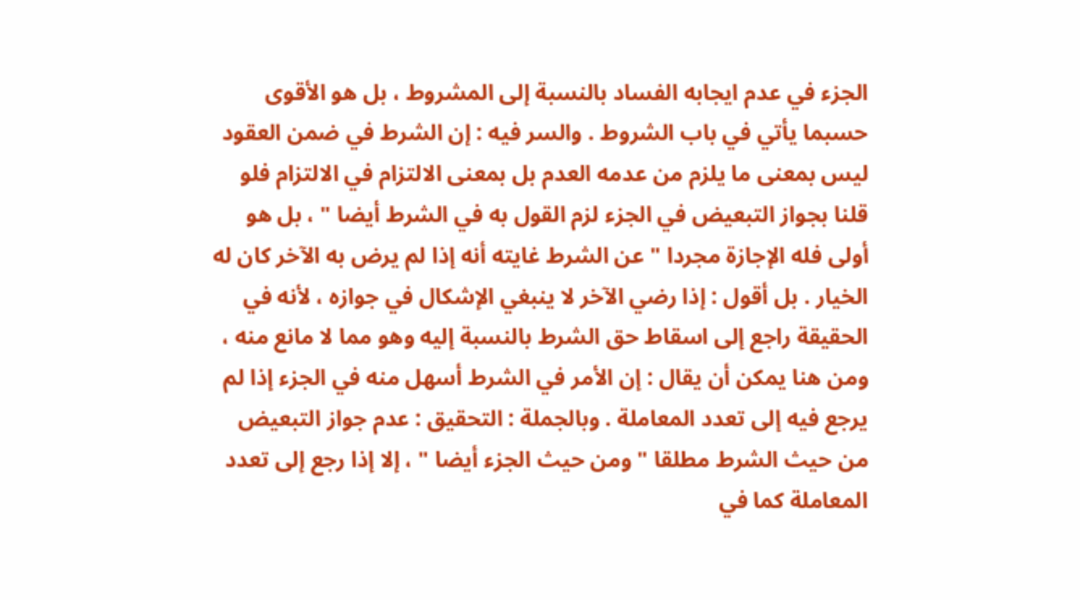الجزء في عدم ايجابه الفساد بالنسبة إلى المشروط ، بل هو الأقوى حسبما يأتي في باب الشروط . والسر فيه : إن الشرط في ضمن العقود ليس بمعنى ما يلزم من عدمه العدم بل بمعنى الالتزام في الالتزام فلو قلنا بجواز التبعيض في الجزء لزم القول به في الشرط أيضا " ، بل هو أولى فله الإجازة مجردا " عن الشرط غايته أنه إذا لم يرض به الآخر كان له الخيار . بل أقول : إذا رضي الآخر لا ينبغي الإشكال في جوازه ، لأنه في الحقيقة راجع إلى اسقاط حق الشرط بالنسبة إليه وهو مما لا مانع منه ، ومن هنا يمكن أن يقال : إن الأمر في الشرط أسهل منه في الجزء إذا لم يرجع فيه إلى تعدد المعاملة . وبالجملة : التحقيق : عدم جواز التبعيض من حيث الشرط مطلقا " ومن حيث الجزء أيضا " ، إلا إذا رجع إلى تعدد المعاملة كما في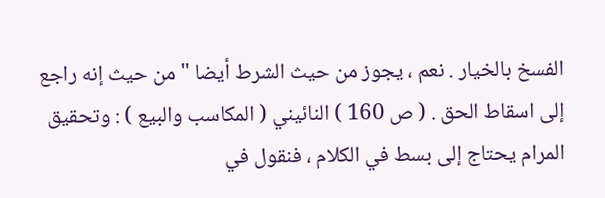الفسخ بالخيار . نعم ، يجوز من حيث الشرط أيضا " من حيث إنه راجع إلى اسقاط الحق . ( ص 160 ) النائيني ( المكاسب والبيع ) : وتحقيق المرام يحتاج إلى بسط في الكلام ، فنقول في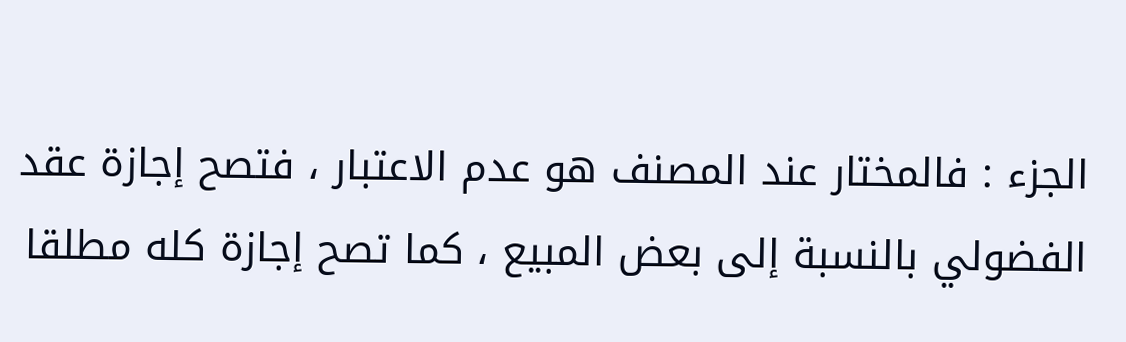الجزء : فالمختار عند المصنف هو عدم الاعتبار ، فتصح إجازة عقد الفضولي بالنسبة إلى بعض المبيع ، كما تصح إجازة كله مطلقا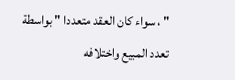" ، سواء كان العقد متعددا " بواسطة تعدد المبيع واختلافه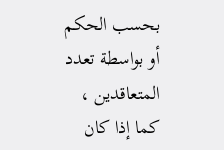بحسب الحكم أو بواسطة تعدد المتعاقدين ، كما إذا كان